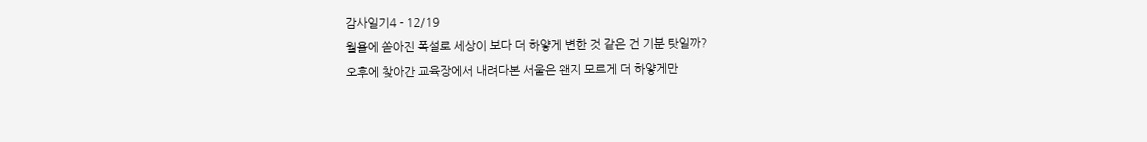감사일기4 - 12/19
월욜에 쏟아진 폭설로 세상이 보다 더 하얗게 변한 것 같은 건 기분 탓일까?
오후에 찾아간 교육장에서 내려다본 서울은 왠지 모르게 더 하얗게만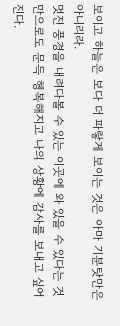보이고 하늘은 보다 더 파랗게 보이는 것은 아마 기분탓만은 아니리라.
멋진 풍경을 내려다볼 수 있는 이곳에 와 있을 수 있다는 것만으로도 문득 헹복해지고 나의 상황에 감사를 보내고 싶어진다.